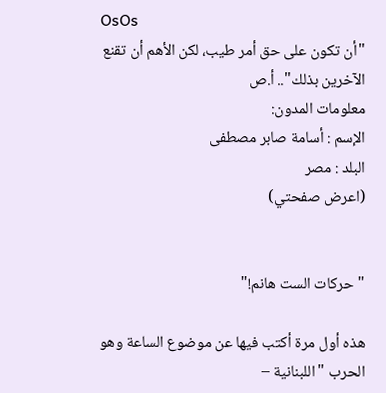OsOs
"أن تكون على حق أمر طيب، لكن الأهم أن تقنع الآخرين بذلك".. أ.ص
معلومات المدون:
الإسم : أسامة صابر مصطفى
البلد : مصر
(اعرض صفحتي)


"حركات الست هانم!"

هذه أول مرة أكتب فيها عن موضوع الساعة وهو الحرب "اللبنانية –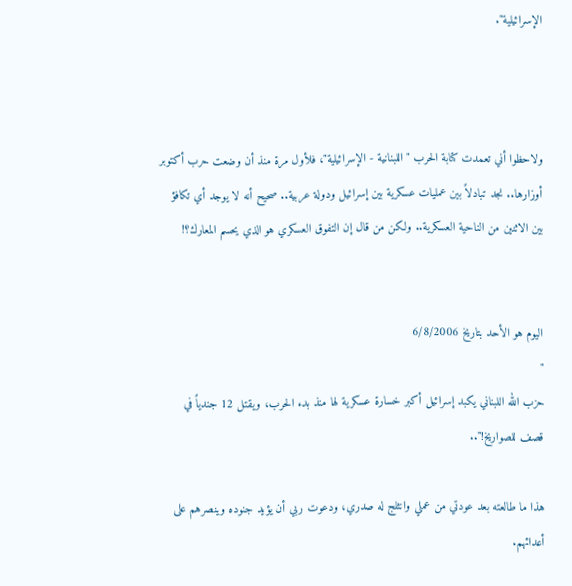الإسرائيلية".



ولاحظوا أني تعمدت كتابة الحرب "اللبنانية - الإسرائيلية"، فلأول مرة منذ أن وضعت حرب أكتوبر أوزارها.. نجد تبادلاً بين عمليات عسكرية بين إسرائيل ودولة عربية.. صحيح أنه لا يوجد أي تكافؤ بين الاثنين من الناحية العسكرية.. ولكن من قال إن التفوق العسكري هو الذي يحسم المعارك؟!


اليوم هو الأحد بتاريخ 6/8/2006
"
حزب الله اللبناني يكبد إسرائيل أكبر خسارة عسكرية لها منذ بدء الحرب، ويقتل 12 جندياً في قصف للصواريخ!"..

هذا ما طالعته بعد عودتي من عملي وانثلج له صدري، ودعوت ربي أن يؤيد جنوده وينصرهم على أعدائهم.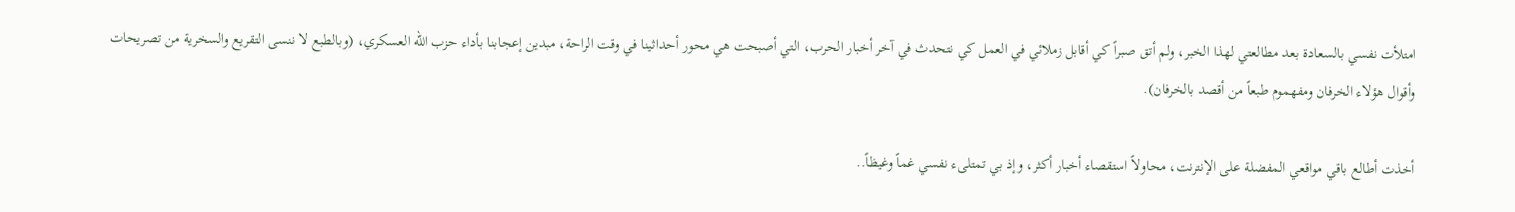امتلأت نفسي بالسعادة بعد مطالعتي لهذا الخبر، ولم أتق صبراً كي أقابل زملائي في العمل كي نتحدث في آخر أخبار الحرب، التي أصبحت هي محور أحداثينا في وقت الراحة، مبدين إعجابنا بأداء حزب الله العسكري، (وبالطبع لا ننسى التقريع والسخرية من تصريحات وأقوال هؤلاء الخرفان ومفهموم طبعاً من أقصد بالخرفان).

أخذت أطالع باقي مواقعي المفضلة على الإنترنت، محاولاً استقصاء أخبار أكثر، وإذ بي تمتلىء نفسي غماً وغيظاً..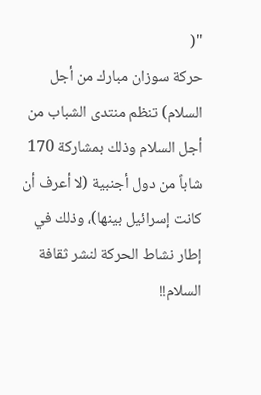"(
حركة سوزان مبارك من أجل السلام) تنظم منتدى الشباب من أجل السلام وذلك بمشاركة 170 شاباً من دول أجنبية (لا أعرف أن كانت إسرائيل بينها)، وذلك في إطار نشاط الحركة لنشر ثقافة السلام!!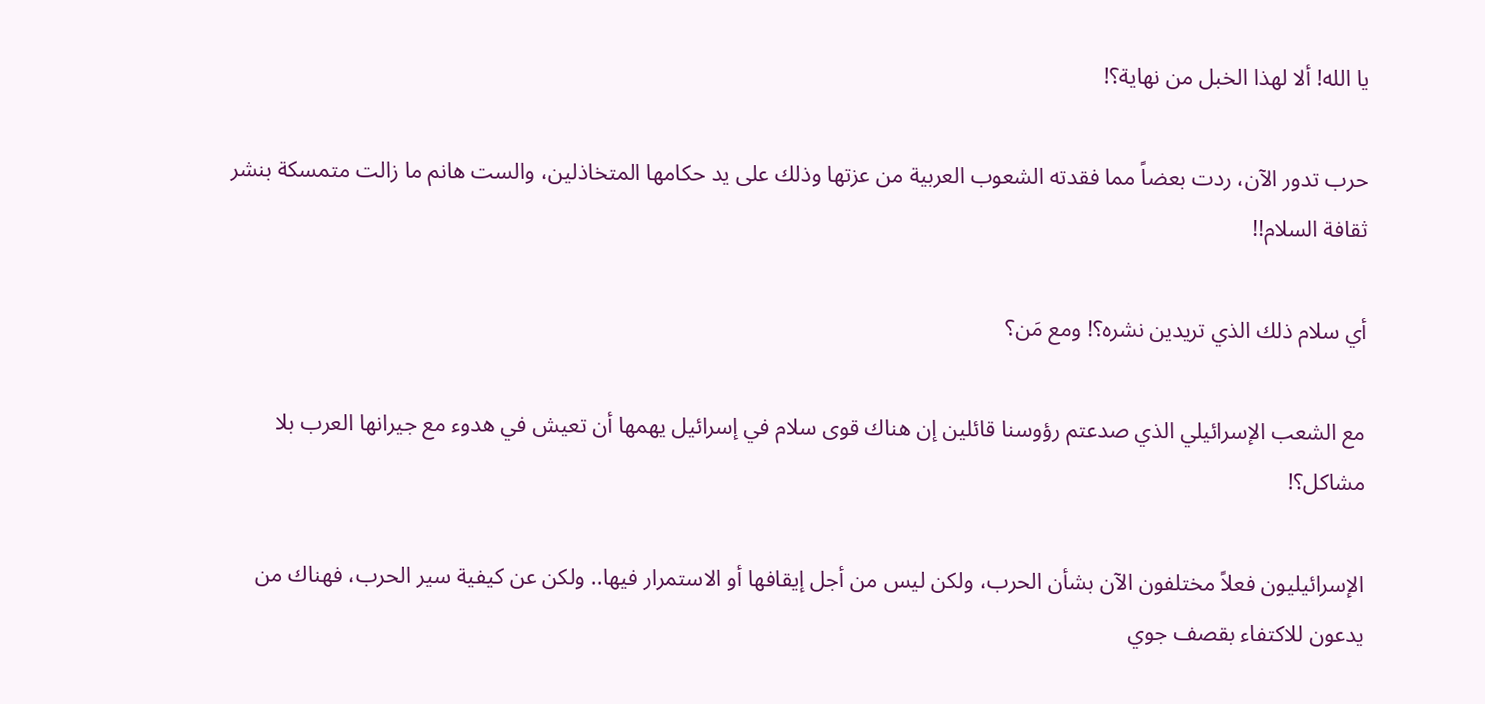يا الله! ألا لهذا الخبل من نهاية؟!

حرب تدور الآن، ردت بعضاً مما فقدته الشعوب العربية من عزتها وذلك على يد حكامها المتخاذلين، والست هانم ما زالت متمسكة بنشر ثقافة السلام!!

أي سلام ذلك الذي تريدين نشره؟! ومع مَن؟

مع الشعب الإسرائيلي الذي صدعتم رؤوسنا قائلين إن هناك قوى سلام في إسرائيل يهمها أن تعيش في هدوء مع جيرانها العرب بلا مشاكل؟!

الإسرائيليون فعلاً مختلفون الآن بشأن الحرب، ولكن ليس من أجل إيقافها أو الاستمرار فيها.. ولكن عن كيفية سير الحرب، فهناك من يدعون للاكتفاء بقصف جوي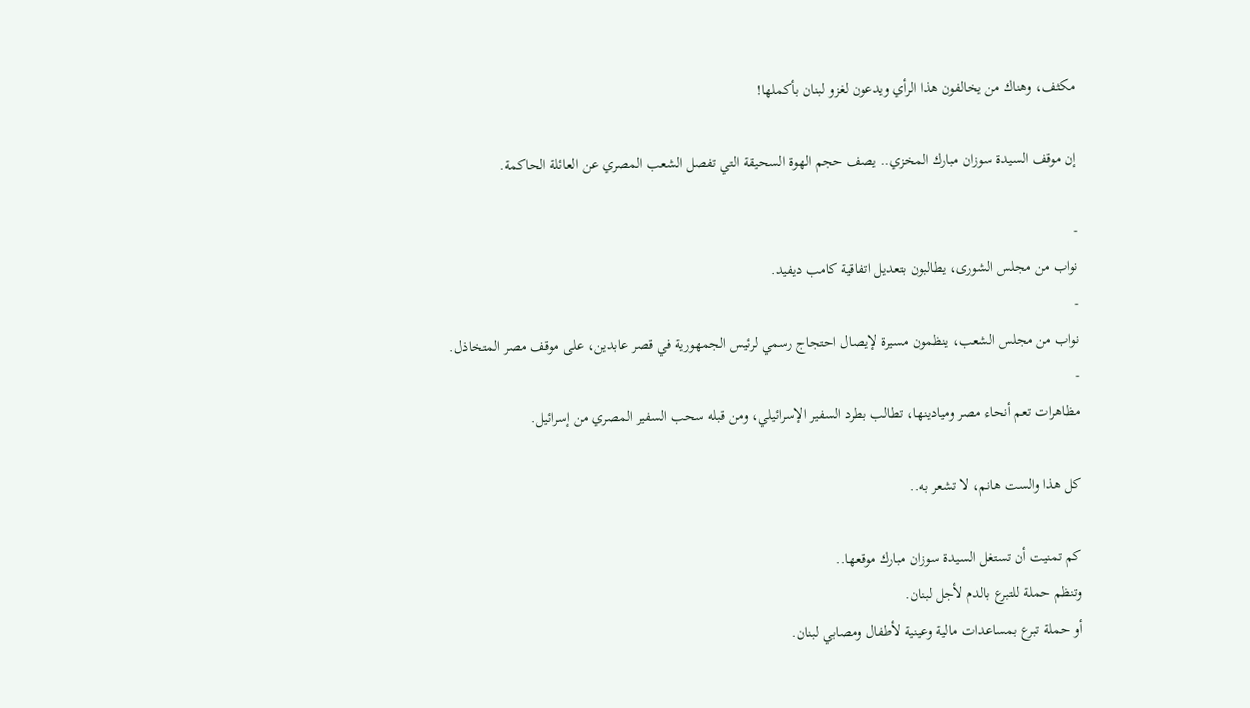مكثف، وهناك من يخالفون هذا الرأي ويدعون لغزو لبنان بأكملها!

إن موقف السيدة سوزان مبارك المخزي.. يصف حجم الهوة السحيقة التي تفصل الشعب المصري عن العائلة الحاكمة.

-
نواب من مجلس الشورى، يطالبون بتعديل اتفاقية كامب ديفيد.
-
نواب من مجلس الشعب، ينظمون مسيرة لإيصال احتجاج رسمي لرئيس الجمهورية في قصر عابدين، على موقف مصر المتخاذل.
-
مظاهرات تعم أنحاء مصر وميادينها، تطالب بطرد السفير الإسرائيلي، ومن قبله سحب السفير المصري من إسرائيل.

كل هذا والست هانم، لا تشعر به..

كم تمنيت أن تستغل السيدة سوزان مبارك موقعها..
وتنظم حملة للتبرع بالدم لأجل لبنان.
أو حملة تبرع بمساعدات مالية وعينية لأطفال ومصابي لبنان.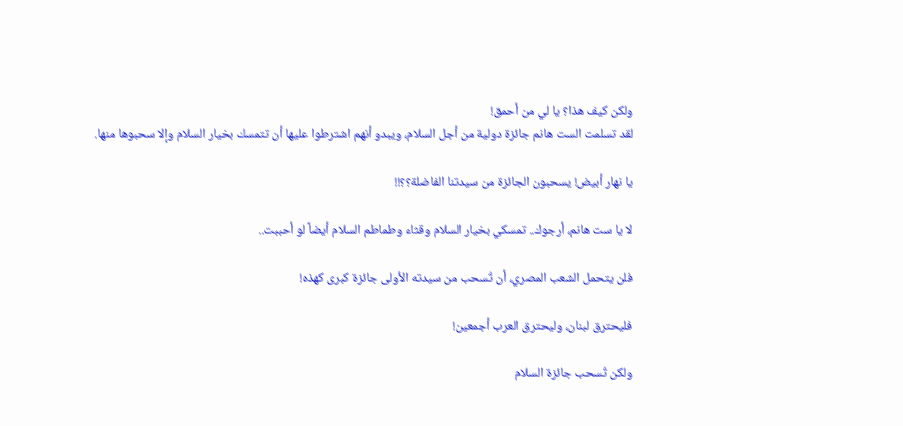ولكن كيف هذا؟ يا لي من أحمق!
لقد تسلمت الست هانم جائزة دولية من أجل السلام، ويبدو أنهم اشترطوا عليها أن تتمسك بخيار السلام وإلا سحبوها منها.

يا نهار أبيض! يسحبون الجائزة من سيدتنا الفاضلة؟؟!!

لا يا ست هانم، أرجوك.. تمسكي بخيار السلام وقثاء وطماطم السلام أيضاً لو أحببت..

فلن يتحمل الشعب المصري، أن تُسحب من سيدته الأولى جائزة كبرى كهذه!

فليحترق لبنان، وليحترق العرب أجمعين!

ولكن تُسحب جائزة السلام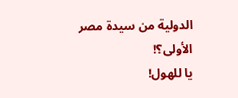الدولية من سيدة مصر الأولى؟!
يا للهول!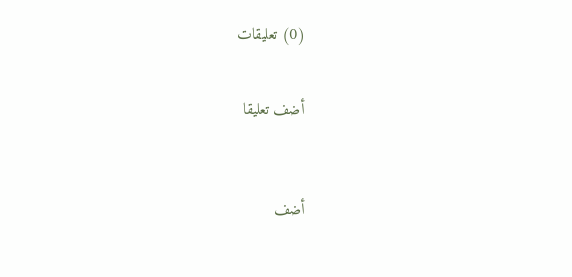(0) تعليقات


أضف تعليقا



أضف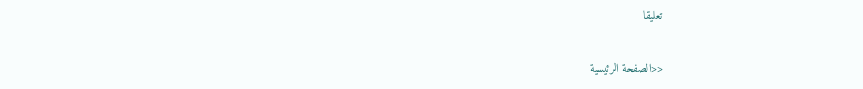تعليقا

<<الصفحة الرئيسية